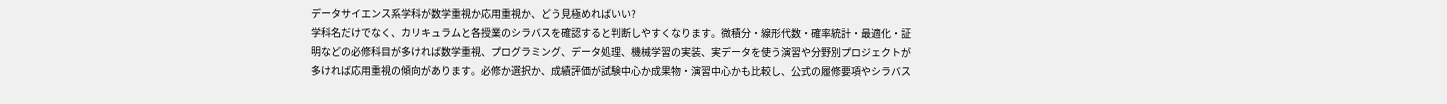データサイエンス系学科が数学重視か応用重視か、どう見極めればいい?
学科名だけでなく、カリキュラムと各授業のシラバスを確認すると判断しやすくなります。微積分・線形代数・確率統計・最適化・証明などの必修科目が多ければ数学重視、プログラミング、データ処理、機械学習の実装、実データを使う演習や分野別プロジェクトが多ければ応用重視の傾向があります。必修か選択か、成績評価が試験中心か成果物・演習中心かも比較し、公式の履修要項やシラバス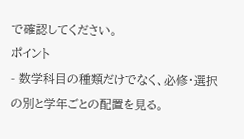で確認してください。
ポイント
- 数学科目の種類だけでなく、必修・選択の別と学年ごとの配置を見る。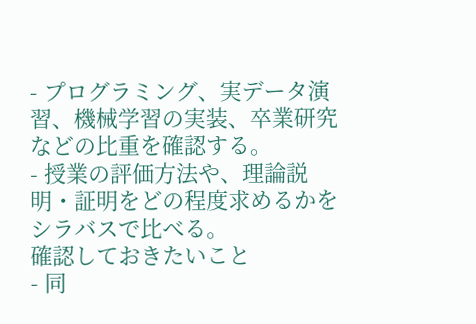- プログラミング、実データ演習、機械学習の実装、卒業研究などの比重を確認する。
- 授業の評価方法や、理論説明・証明をどの程度求めるかをシラバスで比べる。
確認しておきたいこと
- 同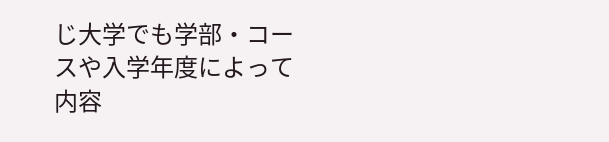じ大学でも学部・コースや入学年度によって内容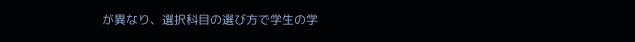が異なり、選択科目の選び方で学生の学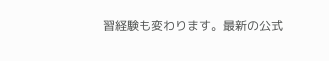習経験も変わります。最新の公式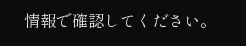情報で確認してください。